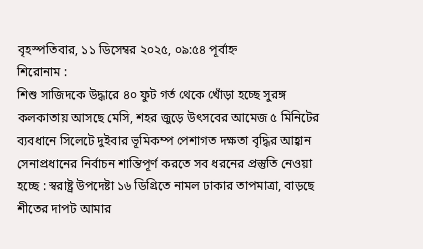বৃহস্পতিবার, ১১ ডিসেম্বর ২০২৫, ০৯:৫৪ পূর্বাহ্ন
শিরোনাম :
শিশু সাজিদকে উদ্ধারে ৪০ ফুট গর্ত থেকে খোঁড়া হচ্ছে সুরঙ্গ কলকাতায় আসছে মেসি, শহর জুড়ে উৎসবের আমেজ ৫ মিনিটের ব্যবধানে সিলেটে দুইবার ভূমিকম্প পেশাগত দক্ষতা বৃদ্ধির আহ্বান সেনাপ্রধানের নির্বাচন শান্তিপূর্ণ করতে সব ধরনের প্রস্তুতি নেওয়া হচ্ছে : স্বরাষ্ট্র উপদেষ্টা ১৬ ডিগ্রিতে নামল ঢাকার তাপমাত্রা, বাড়ছে শীতের দাপট আমার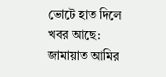ভোটে হাত দিলে খবর আছে: জামায়াত আমির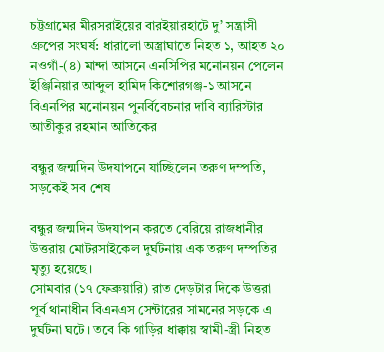চট্টগ্রামের মীরসরাইয়ের বারইয়ারহাটে দু’ সন্ত্রাসী গ্রুপের সংঘর্ষ: ধারালো অস্ত্রাঘাতে নিহত ১, আহত ২০ নওগাঁ-(৪) মান্দা আসনে এনসিপির মনোনয়ন পেলেন ইঞ্জিনিয়ার আব্দুল হামিদ কিশোরগঞ্জ-১ আসনে বিএনপির মনোনয়ন পুনর্বিবেচনার দাবি ব্যারিস্টার আতীকুর রহমান আতিকের

বন্ধুর জন্মদিন উদযাপনে যাচ্ছিলেন তরুণ দম্পতি, সড়কেই সব শেষ

বন্ধুর জন্মদিন উদযাপন করতে বেরিয়ে রাজধানীর উত্তরায় মোটরসাইকেল দুর্ঘটনায় এক তরুণ দম্পতির মৃত্যু হয়েছে।
সোমবার (১৭ ফেব্রুয়ারি) রাত দেড়টার দিকে উত্তরা পূর্ব থানাধীন বিএনএস সেন্টারের সামনের সড়কে এ দুর্ঘটনা ঘটে। তবে কি গাড়ির ধাক্কায় স্বামী-স্ত্রী নিহত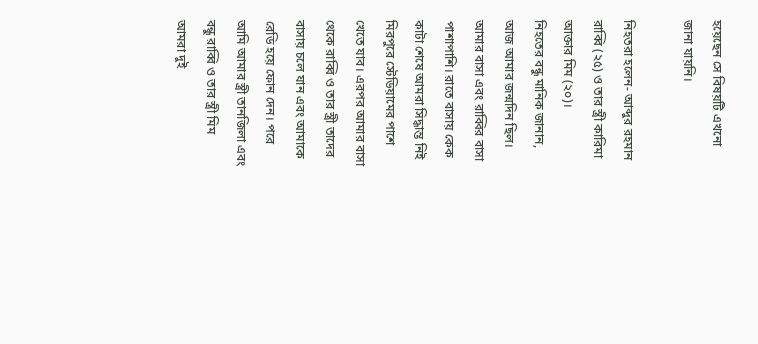হয়েছেন সে বিষয়টি এখনো জানা যায়নি।

নিহতরা হলেন- আব্দুর রহমান রাব্বি (২৫) ও তার স্ত্রী কারিমা আক্তার মিম (২০)।
নিহতের বন্ধু মানিক জানান, আজ আমার জন্মদিন ছিল। আমার বাসা এবং রাব্বির বাসা পাশাপাশি। রাতে বাসায় কেক কাটা শেষে আমরা সিদ্ধান্ত নিই মিরপুরে স্টেডিয়ামের পাশে খেতে যাব। এরপর আমার বাসা থেকে রাব্বি ও তার স্ত্রী তাদের বাসায় চলে যান এবং আমাকে রেডি হয়ে ফোন দেন। পরে আমি আমার স্ত্রী তানজিলা এবং বন্ধু রাব্বি ও তার স্ত্রী মিম আমরা দুই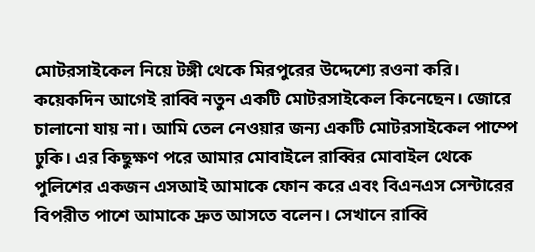মোটরসাইকেল নিয়ে টঙ্গী থেকে মিরপুরের উদ্দেশ্যে রওনা করি। কয়েকদিন আগেই রাব্বি নতুন একটি মোটরসাইকেল কিনেছেন। জোরে চালানো যায় না। আমি তেল নেওয়ার জন্য একটি মোটরসাইকেল পাম্পে ঢুকি। এর কিছুক্ষণ পরে আমার মোবাইলে রাব্বির মোবাইল থেকে পুলিশের একজন এসআই আমাকে ফোন করে এবং বিএনএস সেন্টারের বিপরীত পাশে আমাকে দ্রুত আসতে বলেন। সেখানে রাব্বি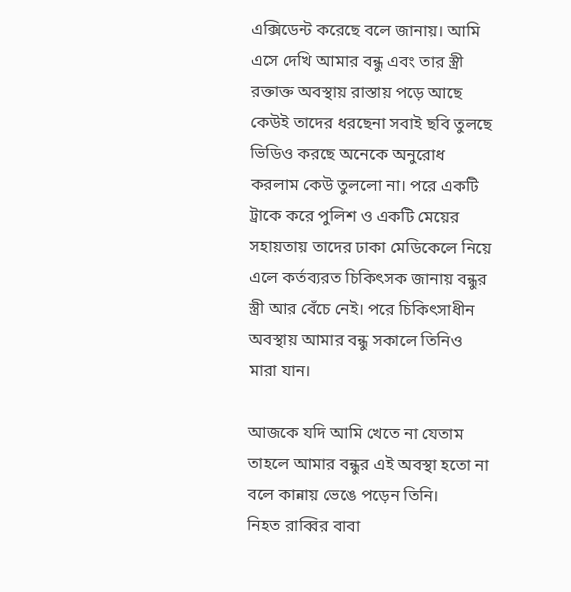এক্সিডেন্ট করেছে বলে জানায়। আমি এসে দেখি আমার বন্ধু এবং তার স্ত্রী রক্তাক্ত অবস্থায় রাস্তায় পড়ে আছে কেউই তাদের ধরছেনা সবাই ছবি তুলছে ভিডিও করছে অনেকে অনুরোধ করলাম কেউ তুললো না। পরে একটি ট্রাকে করে পুলিশ ও একটি মেয়ের সহায়তায় তাদের ঢাকা মেডিকেলে নিয়ে এলে কর্তব্যরত চিকিৎসক জানায় বন্ধুর স্ত্রী আর বেঁচে নেই। পরে চিকিৎসাধীন অবস্থায় আমার বন্ধু সকালে তিনিও মারা যান।

আজকে যদি আমি খেতে না যেতাম তাহলে আমার বন্ধুর এই অবস্থা হতো না বলে কান্নায় ভেঙে পড়েন তিনি।
নিহত রাব্বির বাবা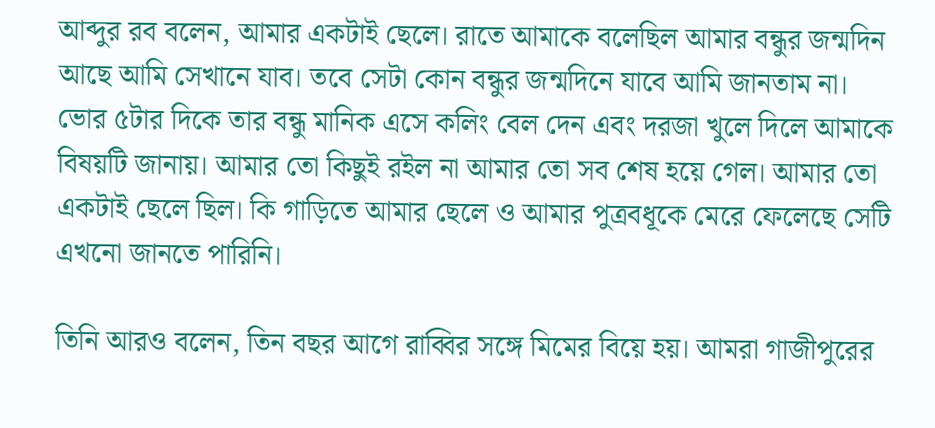আব্দুর রব বলেন, আমার একটাই ছেলে। রাতে আমাকে বলেছিল আমার বন্ধুর জন্মদিন আছে আমি সেখানে যাব। তবে সেটা কোন বন্ধুর জন্মদিনে যাবে আমি জানতাম না। ভোর ৫টার দিকে তার বন্ধু মানিক এসে কলিং বেল দেন এবং দরজা খুলে দিলে আমাকে বিষয়টি জানায়। আমার তো কিছুই রইল না আমার তো সব শেষ হয়ে গেল। আমার তো একটাই ছেলে ছিল। কি গাড়িতে আমার ছেলে ও আমার পুত্রবধূকে মেরে ফেলেছে সেটি এখনো জানতে পারিনি।

তিনি আরও বলেন, তিন বছর আগে রাব্বির সঙ্গে মিমের বিয়ে হয়। আমরা গাজীপুরের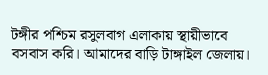টঙ্গীর পশ্চিম রসুলবাগ এলাকায় স্থায়ীভাবে বসবাস করি। আমাদের বাড়ি টাঙ্গাইল জেলায়।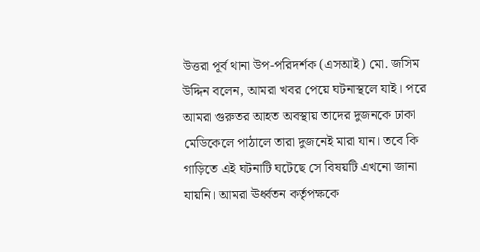উত্তরা পূর্ব থানা উপ-পরিদর্শক (এসআই) মো. জসিম উদ্দিন বলেন, আমরা খবর পেয়ে ঘটনাস্থলে যাই। পরে আমরা গুরুতর আহত অবস্থায় তাদের দুজনকে ঢাকা মেডিকেলে পাঠালে তারা দুজনেই মারা যান। তবে কি গাড়িতে এই ঘটনাটি ঘটেছে সে বিষয়টি এখনো জানা যায়নি। আমরা ঊর্ধ্বতন কর্তৃপক্ষকে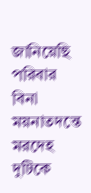জানিয়েছি পরিবার বিনা ময়নাতদন্তে মরদেহ দুটিকে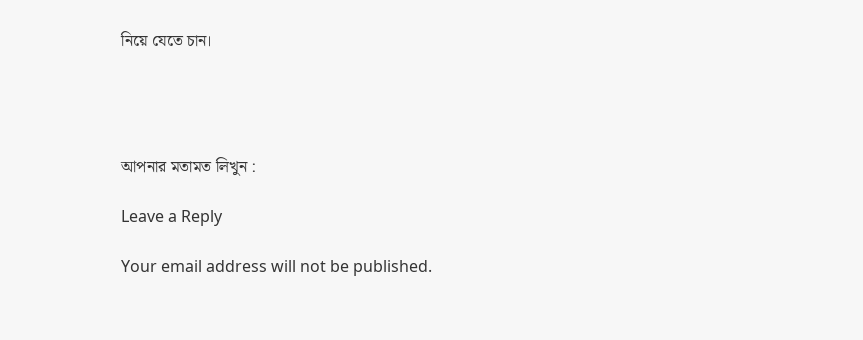নিয়ে যেতে চান।




আপনার মতামত লিখুন :

Leave a Reply

Your email address will not be published.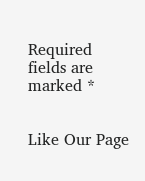Required fields are marked *


Like Our Page